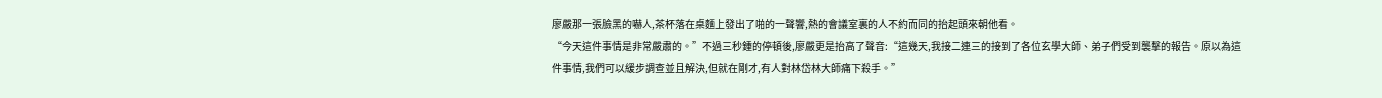廖嚴那一張臉黑的嚇人,茶杯落在桌麵上發出了啪的一聲響,熱的會議室裏的人不約而同的抬起頭來朝他看。
“今天這件事情是非常嚴肅的。”不過三秒鍾的停頓後,廖嚴更是抬高了聲音:“這幾天,我接二連三的接到了各位玄學大師、弟子們受到襲擊的報告。原以為這件事情,我們可以緩步調查並且解決,但就在剛才,有人對林岱林大師痛下殺手。”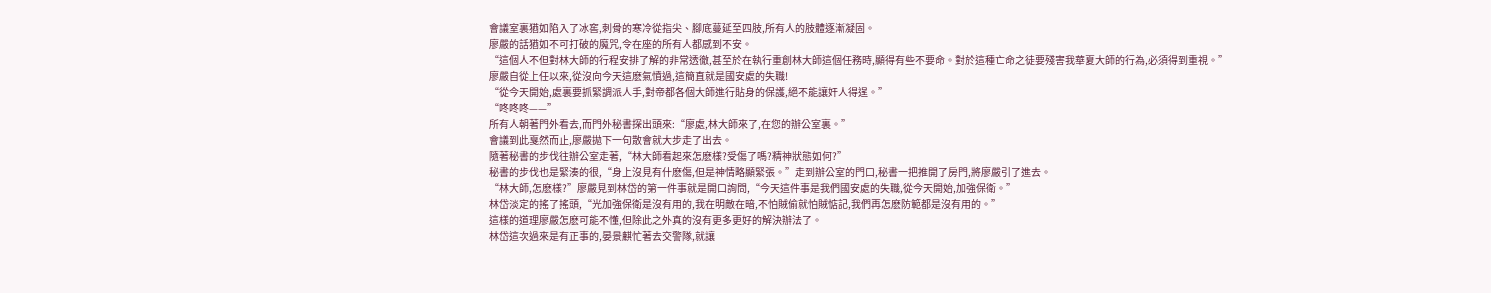會議室裏猶如陷入了冰窖,刺骨的寒冷從指尖、腳底蔓延至四肢,所有人的肢體逐漸凝固。
廖嚴的話猶如不可打破的魔咒,令在座的所有人都感到不安。
“這個人不但對林大師的行程安排了解的非常透徹,甚至於在執行重創林大師這個任務時,顯得有些不要命。對於這種亡命之徒要殘害我華夏大師的行為,必須得到重視。”
廖嚴自從上任以來,從沒向今天這麽氣憤過,這簡直就是國安處的失職!
“從今天開始,處裏要抓緊調派人手,對帝都各個大師進行貼身的保護,絕不能讓奸人得逞。”
“咚咚咚——”
所有人朝著門外看去,而門外秘書探出頭來:“廖處,林大師來了,在您的辦公室裏。”
會議到此戛然而止,廖嚴拋下一句散會就大步走了出去。
隨著秘書的步伐往辦公室走著,“林大師看起來怎麽樣?受傷了嗎?精神狀態如何?”
秘書的步伐也是緊湊的很,“身上沒見有什麽傷,但是神情略顯緊張。”走到辦公室的門口,秘書一把推開了房門,將廖嚴引了進去。
“林大師,怎麽樣?”廖嚴見到林岱的第一件事就是開口詢問,“今天這件事是我們國安處的失職,從今天開始,加強保衛。”
林岱淡定的搖了搖頭,“光加強保衛是沒有用的,我在明敵在暗,不怕賊偷就怕賊惦記,我們再怎麽防範都是沒有用的。”
這樣的道理廖嚴怎麽可能不懂,但除此之外真的沒有更多更好的解決辦法了。
林岱這次過來是有正事的,晏景麒忙著去交警隊,就讓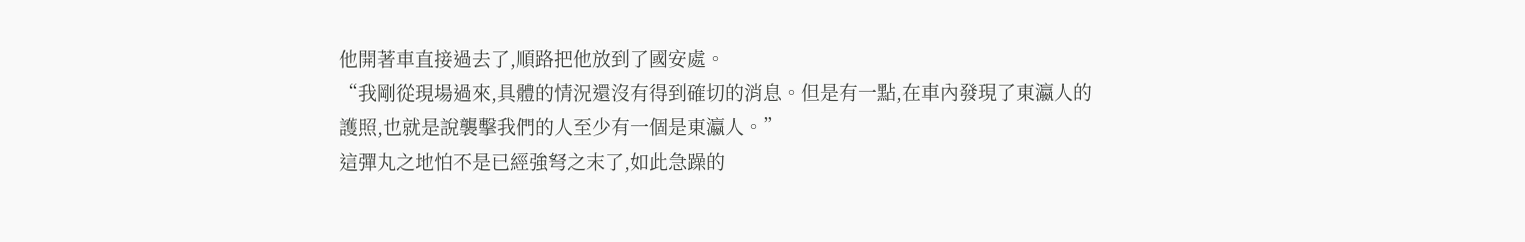他開著車直接過去了,順路把他放到了國安處。
“我剛從現場過來,具體的情況還沒有得到確切的消息。但是有一點,在車內發現了東瀛人的護照,也就是說襲擊我們的人至少有一個是東瀛人。”
這彈丸之地怕不是已經強弩之末了,如此急躁的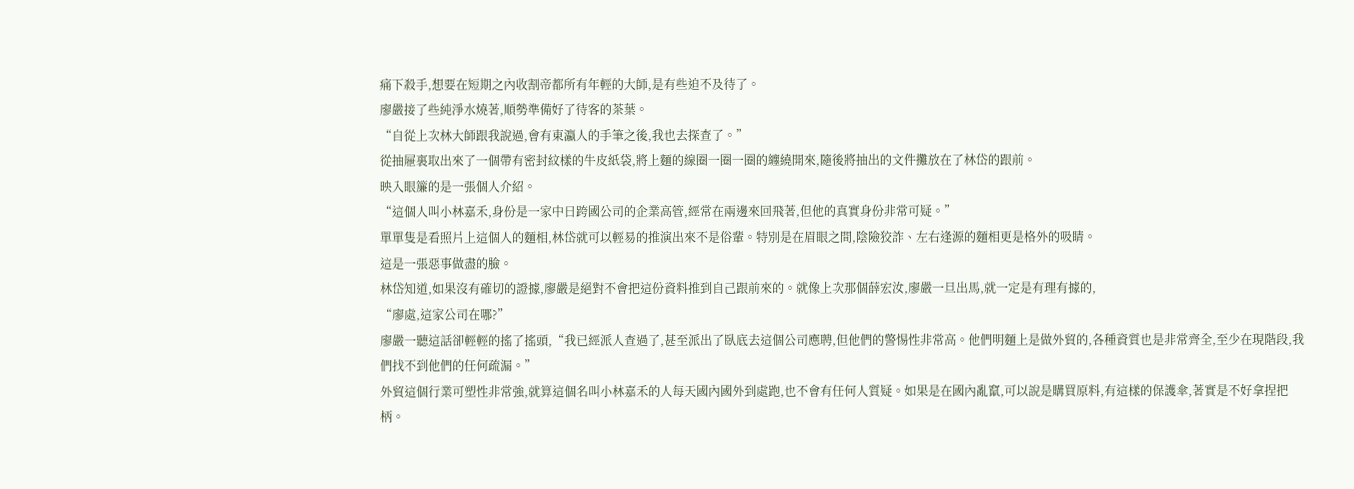痛下殺手,想要在短期之內收割帝都所有年輕的大師,是有些迫不及待了。
廖嚴接了些純淨水燒著,順勢準備好了待客的茶葉。
“自從上次林大師跟我說過,會有東瀛人的手筆之後,我也去探查了。”
從抽屜裏取出來了一個帶有密封紋樣的牛皮紙袋,將上麵的線圈一圈一圈的纏繞開來,隨後將抽出的文件攤放在了林岱的跟前。
映入眼簾的是一張個人介紹。
“這個人叫小林嘉禾,身份是一家中日跨國公司的企業高管,經常在兩邊來回飛著,但他的真實身份非常可疑。”
單單隻是看照片上這個人的麵相,林岱就可以輕易的推演出來不是俗輩。特別是在眉眼之間,陰險狡詐、左右逢源的麵相更是格外的吸睛。
這是一張惡事做盡的臉。
林岱知道,如果沒有確切的證據,廖嚴是絕對不會把這份資料推到自己跟前來的。就像上次那個薛宏汝,廖嚴一旦出馬,就一定是有理有據的,
“廖處,這家公司在哪?”
廖嚴一聽這話卻輕輕的搖了搖頭,“我已經派人查過了,甚至派出了臥底去這個公司應聘,但他們的警惕性非常高。他們明麵上是做外貿的,各種資質也是非常齊全,至少在現階段,我們找不到他們的任何疏漏。”
外貿這個行業可塑性非常強,就算這個名叫小林嘉禾的人每天國內國外到處跑,也不會有任何人質疑。如果是在國內亂竄,可以說是購買原料,有這樣的保護傘,著實是不好拿捏把柄。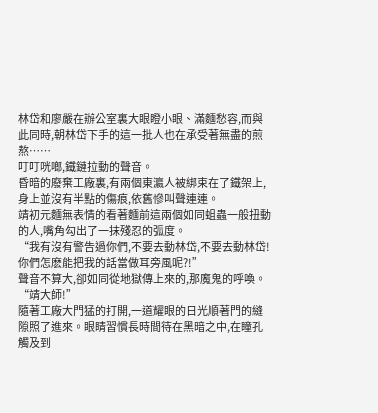林岱和廖嚴在辦公室裏大眼瞪小眼、滿麵愁容,而與此同時,朝林岱下手的這一批人也在承受著無盡的煎熬……
叮叮咣啷,鐵鏈拉動的聲音。
昏暗的廢棄工廠裏,有兩個東瀛人被綁束在了鐵架上,身上並沒有半點的傷痕,依舊慘叫聲連連。
靖初元麵無表情的看著麵前這兩個如同蛆蟲一般扭動的人,嘴角勾出了一抹殘忍的弧度。
“我有沒有警告過你們,不要去動林岱,不要去動林岱!你們怎麽能把我的話當做耳旁風呢?!”
聲音不算大,卻如同從地獄傳上來的,那魔鬼的呼喚。
“靖大師!”
隨著工廠大門猛的打開,一道耀眼的日光順著門的縫隙照了進來。眼睛習慣長時間待在黑暗之中,在瞳孔觸及到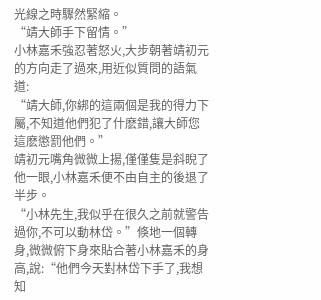光線之時驟然緊縮。
“靖大師手下留情。”
小林嘉禾強忍著怒火,大步朝著靖初元的方向走了過來,用近似質問的語氣道:
“靖大師,你綁的這兩個是我的得力下屬,不知道他們犯了什麽錯,讓大師您這麽懲罰他們。”
靖初元嘴角微微上揚,僅僅隻是斜睨了他一眼,小林嘉禾便不由自主的後退了半步。
“小林先生,我似乎在很久之前就警告過你,不可以動林岱。”倏地一個轉身,微微俯下身來貼合著小林嘉禾的身高,說:“他們今天對林岱下手了,我想知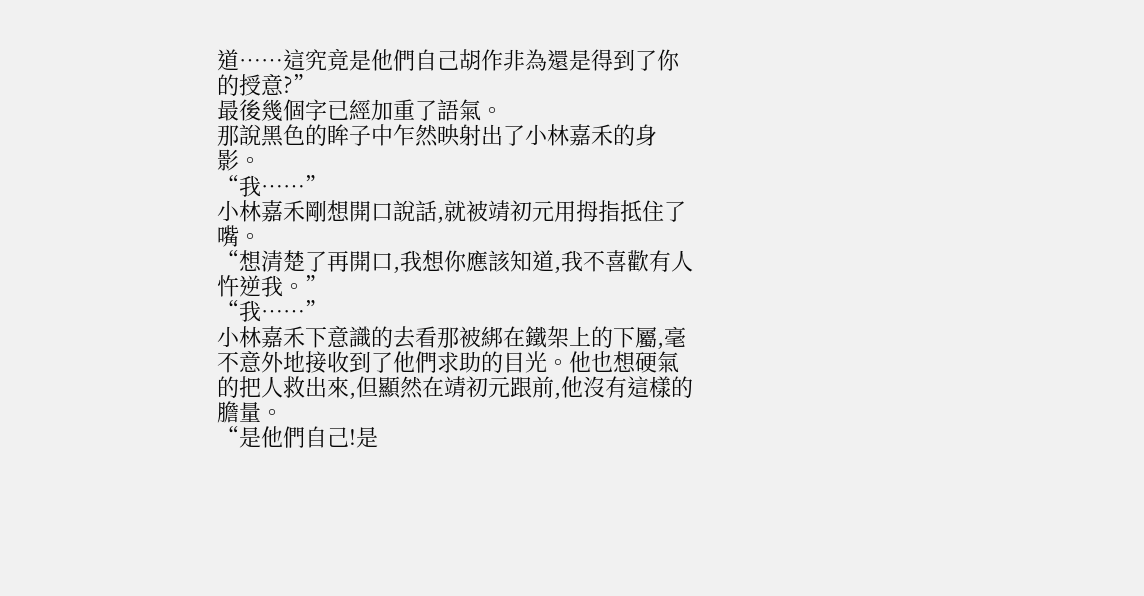道……這究竟是他們自己胡作非為還是得到了你的授意?”
最後幾個字已經加重了語氣。
那說黑色的眸子中乍然映射出了小林嘉禾的身影。
“我……”
小林嘉禾剛想開口說話,就被靖初元用拇指抵住了嘴。
“想清楚了再開口,我想你應該知道,我不喜歡有人忤逆我。”
“我……”
小林嘉禾下意識的去看那被綁在鐵架上的下屬,毫不意外地接收到了他們求助的目光。他也想硬氣的把人救出來,但顯然在靖初元跟前,他沒有這樣的膽量。
“是他們自己!是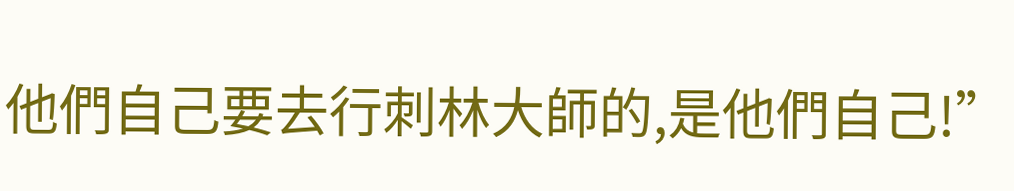他們自己要去行刺林大師的,是他們自己!”